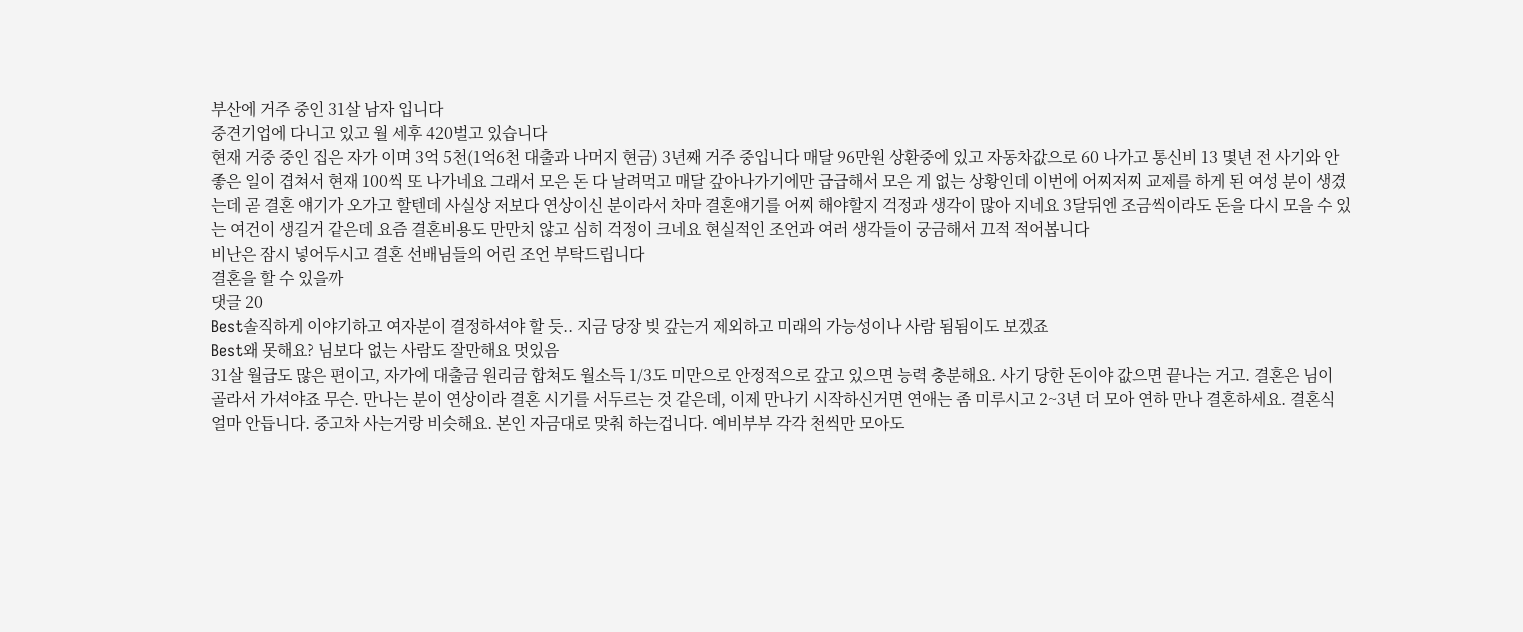부산에 거주 중인 31살 남자 입니다
중견기업에 다니고 있고 월 세후 420벌고 있습니다
현재 거중 중인 집은 자가 이며 3억 5천(1억6천 대출과 나머지 현금) 3년째 거주 중입니다 매달 96만원 상환중에 있고 자동차값으로 60 나가고 통신비 13 몇년 전 사기와 안좋은 일이 겹쳐서 현재 100씩 또 나가네요 그래서 모은 돈 다 날려먹고 매달 갚아나가기에만 급급해서 모은 게 없는 상황인데 이번에 어찌저찌 교제를 하게 된 여성 분이 생겼는데 곧 결혼 얘기가 오가고 할텐데 사실상 저보다 연상이신 분이라서 차마 결혼얘기를 어찌 해야할지 걱정과 생각이 많아 지네요 3달뒤엔 조금씩이라도 돈을 다시 모을 수 있는 여건이 생길거 같은데 요즘 결혼비용도 만만치 않고 심히 걱정이 크네요 현실적인 조언과 여러 생각들이 궁금해서 끄적 적어봅니다
비난은 잠시 넣어두시고 결혼 선배님들의 어린 조언 부탁드립니다
결혼을 할 수 있을까
댓글 20
Best솔직하게 이야기하고 여자분이 결정하셔야 할 듯.. 지금 당장 빚 갚는거 제외하고 미래의 가능성이나 사람 됨됨이도 보겠죠
Best왜 못해요? 님보다 없는 사람도 잘만해요 멋있음
31살 월급도 많은 편이고, 자가에 대출금 원리금 합쳐도 월소득 1/3도 미만으로 안정적으로 갚고 있으면 능력 충분해요. 사기 당한 돈이야 값으면 끝나는 거고. 결혼은 님이 골라서 가셔야죠 무슨. 만나는 분이 연상이라 결혼 시기를 서두르는 것 같은데, 이제 만나기 시작하신거면 연애는 좀 미루시고 2~3년 더 모아 연하 만나 결혼하세요. 결혼식 얼마 안듭니다. 중고차 사는거랑 비슷해요. 본인 자금대로 맞춰 하는겁니다. 예비부부 각각 천씩만 모아도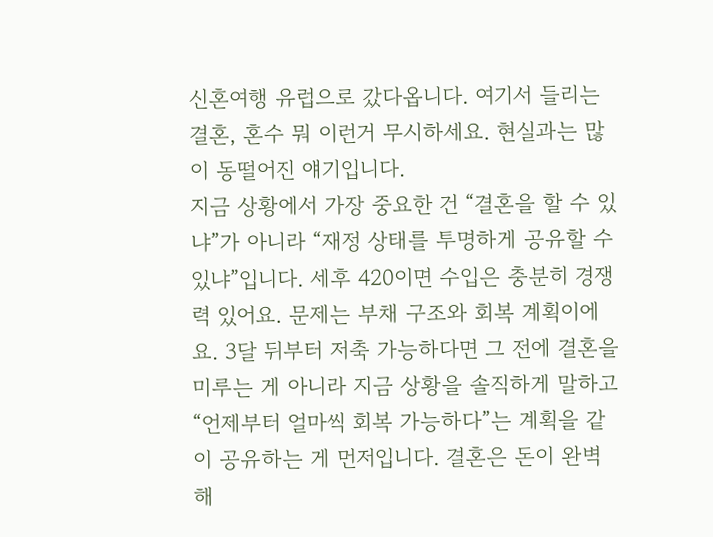신혼여행 유럽으로 갔다옵니다. 여기서 들리는 결혼, 혼수 뭐 이런거 무시하세요. 현실과는 많이 동떨어진 얘기입니다.
지금 상황에서 가장 중요한 건 “결혼을 할 수 있냐”가 아니라 “재정 상태를 투명하게 공유할 수 있냐”입니다. 세후 420이면 수입은 충분히 경쟁력 있어요. 문제는 부채 구조와 회복 계획이에요. 3달 뒤부터 저축 가능하다면 그 전에 결혼을 미루는 게 아니라 지금 상황을 솔직하게 말하고 “언제부터 얼마씩 회복 가능하다”는 계획을 같이 공유하는 게 먼저입니다. 결혼은 돈이 완벽해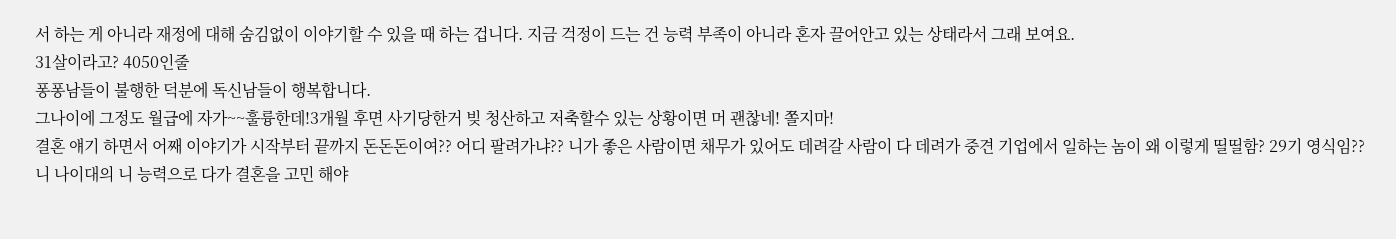서 하는 게 아니라 재정에 대해 숨김없이 이야기할 수 있을 때 하는 겁니다. 지금 걱정이 드는 건 능력 부족이 아니라 혼자 끌어안고 있는 상태라서 그래 보여요.
31살이라고? 4050인줄
퐁퐁남들이 불행한 덕분에 독신남들이 행복합니다.
그나이에 그정도 월급에 자가~~훌륭한데!3개월 후면 사기당한거 빚 청산하고 저축할수 있는 상황이면 머 괜찮네! 쫄지마!
결혼 얘기 하면서 어째 이야기가 시작부터 끝까지 돈돈돈이여?? 어디 팔려가냐?? 니가 좋은 사람이면 채무가 있어도 데려갈 사람이 다 데려가 중견 기업에서 일하는 놈이 왜 이렇게 띨띨함? 29기 영식임??
니 나이대의 니 능력으로 다가 결혼을 고민 해야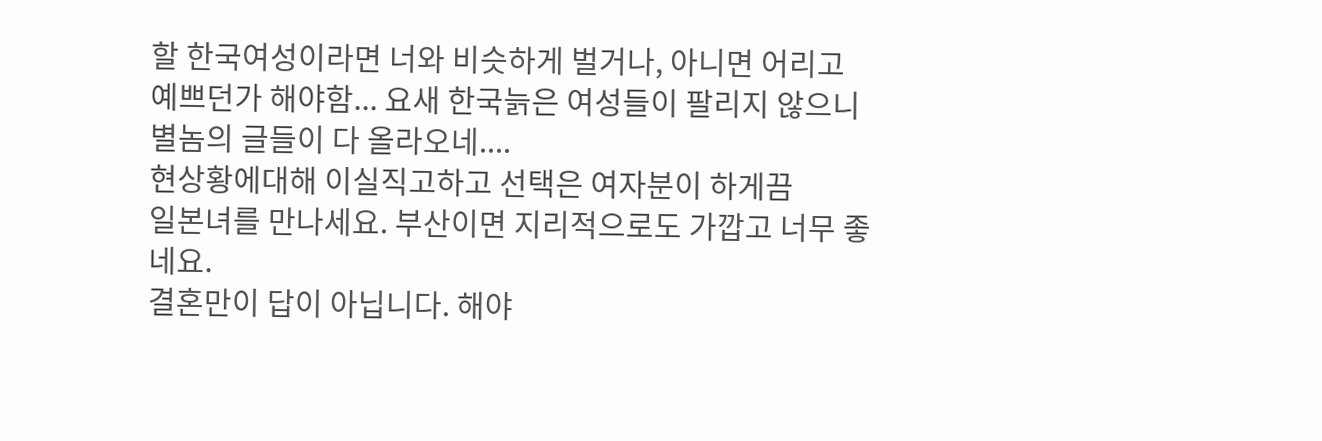할 한국여성이라면 너와 비슷하게 벌거나, 아니면 어리고 예쁘던가 해야함... 요새 한국늙은 여성들이 팔리지 않으니 별놈의 글들이 다 올라오네....
현상황에대해 이실직고하고 선택은 여자분이 하게끔
일본녀를 만나세요. 부산이면 지리적으로도 가깝고 너무 좋네요.
결혼만이 답이 아닙니다. 해야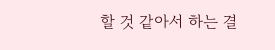할 것 같아서 하는 결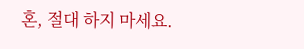혼, 절대 하지 마세요.